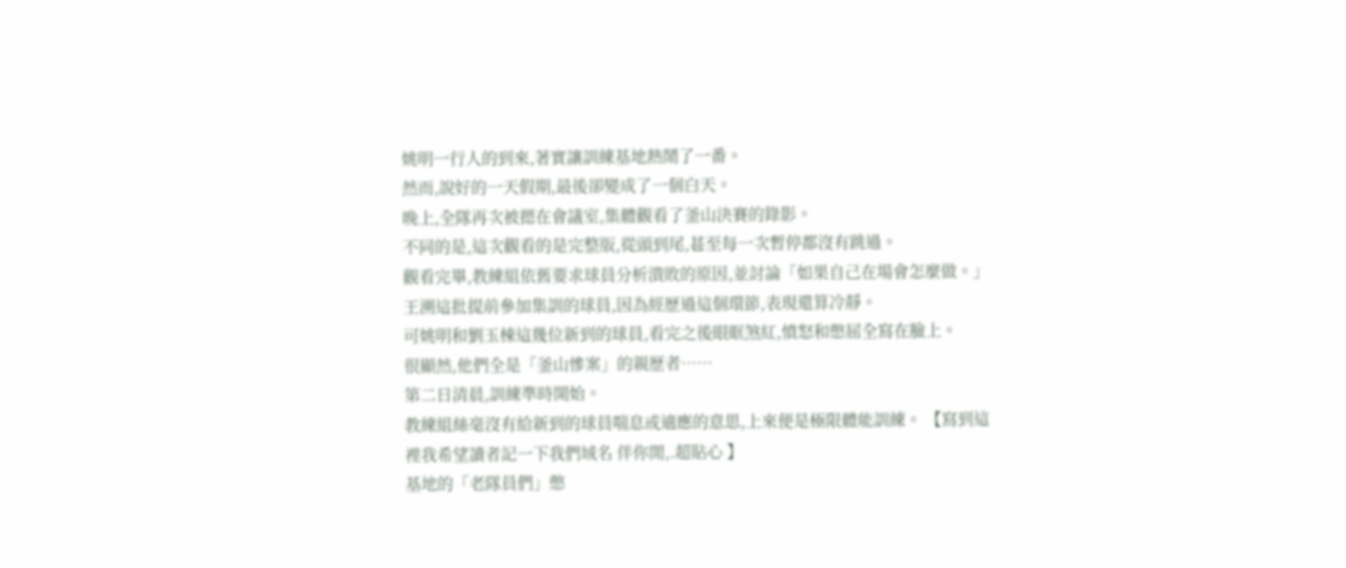姚明一行人的到來,著實讓訓練基地熱鬧了一番。
然而,說好的一天假期,最後卻變成了一個白天。
晚上,全隊再次被摁在會議室,集體觀看了釜山決賽的錄影。
不同的是,這次觀看的是完整版,從頭到尾,甚至每一次暫停都沒有跳過。
觀看完畢,教練組依舊要求球員分析潰敗的原因,並討論「如果自己在場會怎麼做。」
王溯這批提前參加集訓的球員,因為經歷過這個環節,表現還算冷靜。
可姚明和劉玉棟這幾位新到的球員,看完之後眼眶煞紅,憤怒和憋屈全寫在臉上。
很顯然,他們全是「釜山慘案」的親歷者……
第二日清晨,訓練準時開始。
教練組絲毫沒有給新到的球員喘息或適應的意思,上來便是極限體能訓練。 【寫到這裡我希望讀者記一下我們域名 伴你閒,.超貼心 】
基地的「老隊員們」憋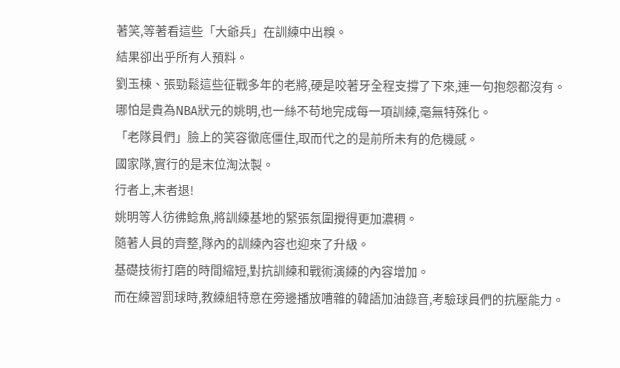著笑,等著看這些「大爺兵」在訓練中出糗。
結果卻出乎所有人預料。
劉玉棟、張勁鬆這些征戰多年的老將,硬是咬著牙全程支撐了下來,連一句抱怨都沒有。
哪怕是貴為NBA狀元的姚明,也一絲不苟地完成每一項訓練,毫無特殊化。
「老隊員們」臉上的笑容徹底僵住,取而代之的是前所未有的危機感。
國家隊,實行的是末位淘汰製。
行者上,末者退!
姚明等人彷彿鯰魚,將訓練基地的緊張氛圍攪得更加濃稠。
隨著人員的齊整,隊內的訓練內容也迎來了升級。
基礎技術打磨的時間縮短,對抗訓練和戰術演練的內容增加。
而在練習罰球時,教練組特意在旁邊播放嘈雜的韓語加油錄音,考驗球員們的抗壓能力。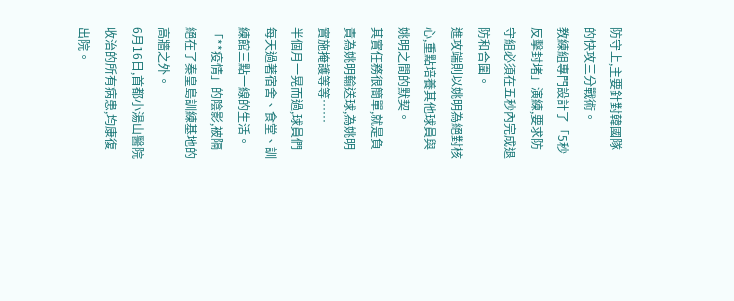防守上,主要針對韓國隊的快攻三分戰術。
教練組專門設計了「5秒反擊封堵」演練,要求防守組必須在五秒內完成退防和合圍。
進攻端則以姚明為絕對核心,重點培養其他球員與姚明之間的默契。
其實任務很簡單,就是負責為姚明輸送球,為姚明實施掩護等等……
半個月一晃而過,球員們每天過著宿舍、食堂、訓練館三點一線的生活。
「**疫情」的陰影,被隔絕在了秦皇島訓練基地的高牆之外。
6月16日,首都小湯山醫院收治的所有病患,均康復出院。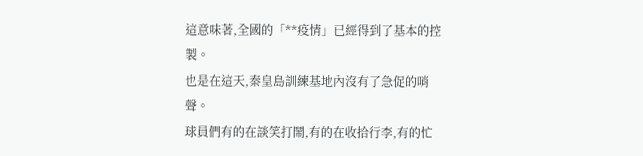這意味著,全國的「**疫情」已經得到了基本的控製。
也是在這天,秦皇島訓練基地內沒有了急促的哨聲。
球員們有的在談笑打鬧,有的在收拾行李,有的忙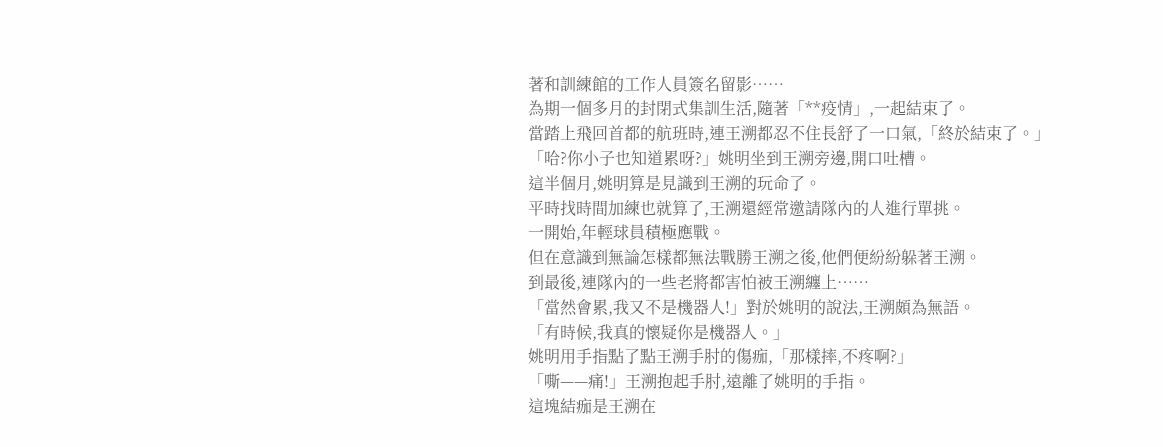著和訓練館的工作人員簽名留影……
為期一個多月的封閉式集訓生活,隨著「**疫情」,一起結束了。
當踏上飛回首都的航班時,連王溯都忍不住長舒了一口氣,「終於結束了。」
「哈?你小子也知道累呀?」姚明坐到王溯旁邊,開口吐槽。
這半個月,姚明算是見識到王溯的玩命了。
平時找時間加練也就算了,王溯還經常邀請隊內的人進行單挑。
一開始,年輕球員積極應戰。
但在意識到無論怎樣都無法戰勝王溯之後,他們便紛紛躲著王溯。
到最後,連隊內的一些老將都害怕被王溯纏上……
「當然會累,我又不是機器人!」對於姚明的說法,王溯頗為無語。
「有時候,我真的懷疑你是機器人。」
姚明用手指點了點王溯手肘的傷痂,「那樣摔,不疼啊?」
「嘶——痛!」王溯抱起手肘,遠離了姚明的手指。
這塊結痂是王溯在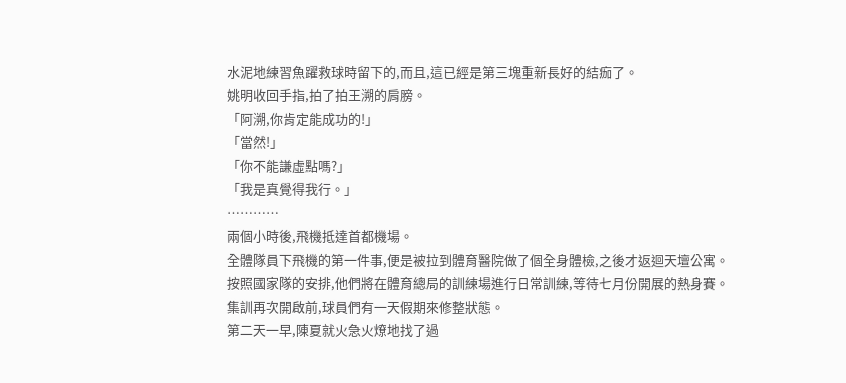水泥地練習魚躍救球時留下的,而且,這已經是第三塊重新長好的結痂了。
姚明收回手指,拍了拍王溯的肩膀。
「阿溯,你肯定能成功的!」
「當然!」
「你不能謙虛點嗎?」
「我是真覺得我行。」
…………
兩個小時後,飛機抵達首都機場。
全體隊員下飛機的第一件事,便是被拉到體育醫院做了個全身體檢,之後才返迴天壇公寓。
按照國家隊的安排,他們將在體育總局的訓練場進行日常訓練,等待七月份開展的熱身賽。
集訓再次開啟前,球員們有一天假期來修整狀態。
第二天一早,陳夏就火急火燎地找了過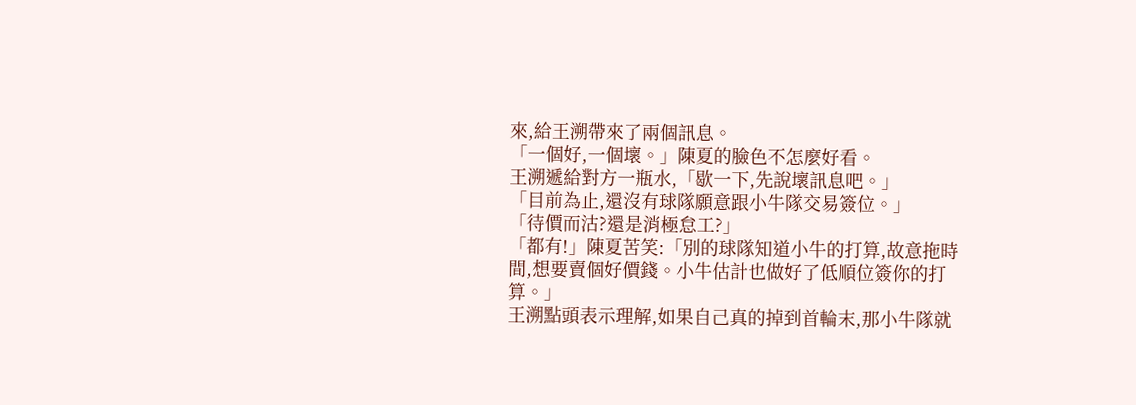來,給王溯帶來了兩個訊息。
「一個好,一個壞。」陳夏的臉色不怎麼好看。
王溯遞給對方一瓶水,「歇一下,先說壞訊息吧。」
「目前為止,還沒有球隊願意跟小牛隊交易簽位。」
「待價而沽?還是消極怠工?」
「都有!」陳夏苦笑:「別的球隊知道小牛的打算,故意拖時間,想要賣個好價錢。小牛估計也做好了低順位簽你的打算。」
王溯點頭表示理解,如果自己真的掉到首輪末,那小牛隊就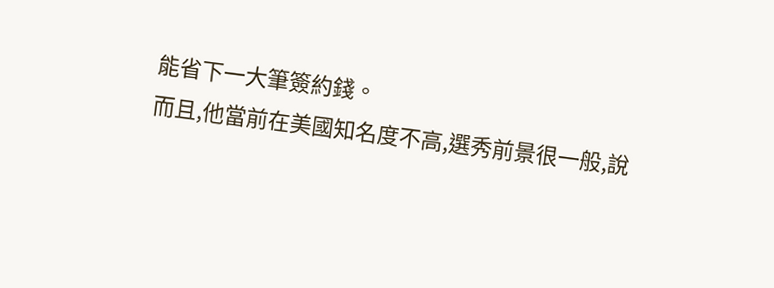能省下一大筆簽約錢。
而且,他當前在美國知名度不高,選秀前景很一般,說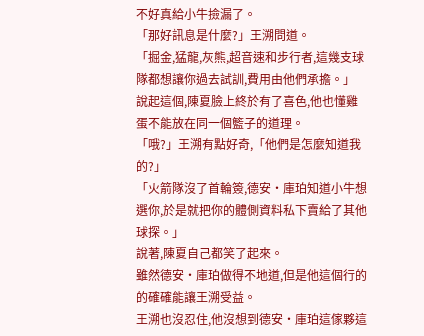不好真給小牛撿漏了。
「那好訊息是什麼?」王溯問道。
「掘金,猛龍,灰熊,超音速和步行者,這幾支球隊都想讓你過去試訓,費用由他們承擔。」
說起這個,陳夏臉上終於有了喜色,他也懂雞蛋不能放在同一個籃子的道理。
「哦?」王溯有點好奇,「他們是怎麼知道我的?」
「火箭隊沒了首輪簽,德安·庫珀知道小牛想選你,於是就把你的體側資料私下賣給了其他球探。」
說著,陳夏自己都笑了起來。
雖然德安·庫珀做得不地道,但是他這個行的的確確能讓王溯受益。
王溯也沒忍住,他沒想到德安·庫珀這傢夥這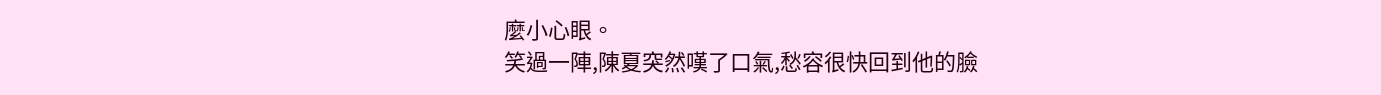麼小心眼。
笑過一陣,陳夏突然嘆了口氣,愁容很快回到他的臉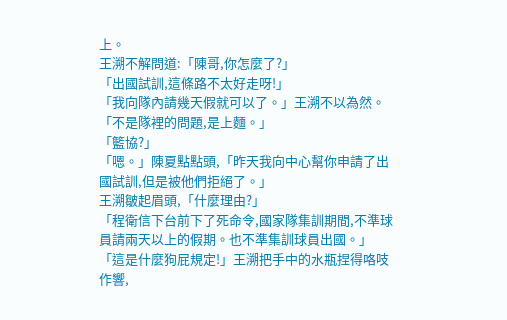上。
王溯不解問道:「陳哥,你怎麼了?」
「出國試訓,這條路不太好走呀!」
「我向隊內請幾天假就可以了。」王溯不以為然。
「不是隊裡的問題,是上麵。」
「籃協?」
「嗯。」陳夏點點頭,「昨天我向中心幫你申請了出國試訓,但是被他們拒絕了。」
王溯皺起眉頭,「什麼理由?」
「程衛信下台前下了死命令,國家隊集訓期間,不準球員請兩天以上的假期。也不準集訓球員出國。」
「這是什麼狗屁規定!」王溯把手中的水瓶捏得咯吱作響,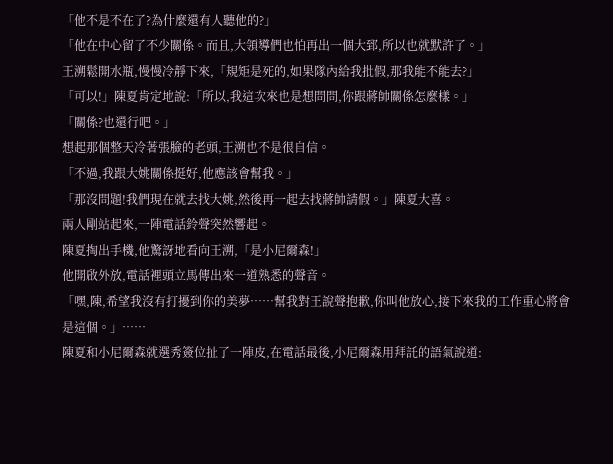「他不是不在了?為什麼還有人聽他的?」
「他在中心留了不少關係。而且,大領導們也怕再出一個大郅,所以也就默許了。」
王溯鬆開水瓶,慢慢冷靜下來,「規矩是死的,如果隊內給我批假,那我能不能去?」
「可以!」陳夏肯定地說:「所以,我這次來也是想問問,你跟蔣帥關係怎麼樣。」
「關係?也還行吧。」
想起那個整天冷著張臉的老頭,王溯也不是很自信。
「不過,我跟大姚關係挺好,他應該會幫我。」
「那沒問題!我們現在就去找大姚,然後再一起去找蔣帥請假。」陳夏大喜。
兩人剛站起來,一陣電話鈴聲突然響起。
陳夏掏出手機,他驚訝地看向王溯,「是小尼爾森!」
他開啟外放,電話裡頭立馬傳出來一道熟悉的聲音。
「嘿,陳,希望我沒有打擾到你的美夢……幫我對王說聲抱歉,你叫他放心,接下來我的工作重心將會是這個。」……
陳夏和小尼爾森就選秀簽位扯了一陣皮,在電話最後,小尼爾森用拜託的語氣說道: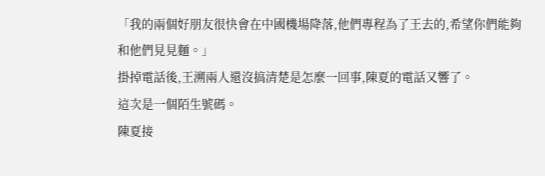「我的兩個好朋友很快會在中國機場降落,他們專程為了王去的,希望你們能夠和他們見見麵。」
掛掉電話後,王溯兩人還沒搞清楚是怎麼一回事,陳夏的電話又響了。
這次是一個陌生號碼。
陳夏接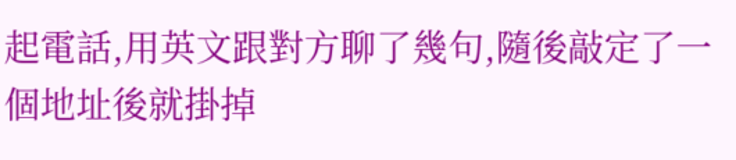起電話,用英文跟對方聊了幾句,隨後敲定了一個地址後就掛掉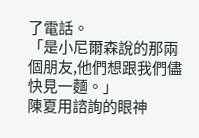了電話。
「是小尼爾森說的那兩個朋友,他們想跟我們儘快見一麵。」
陳夏用諮詢的眼神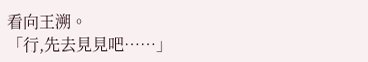看向王溯。
「行,先去見見吧……」